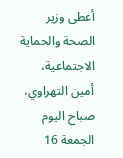أعطى وزير الصحة والحماية الاجتماعية، أمين التهراوي، صباح اليوم الجمعة 16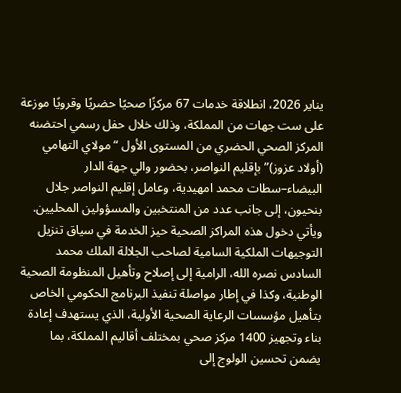يناير 2026، انطلاقة خدمات 67 مركزًا صحيًا حضريًا وقرويًا موزعة على ست جهات من المملكة، وذلك خلال حفل رسمي احتضنه المركز الصحي الحضري من المستوى الأول “مولاي التهامي (أولاد عزوز)” بإقليم النواصر، بحضور والي جهة الدار البيضاء–سطات محمد امهيدية، وعامل إقليم النواصر جلال بنحيون، إلى جانب عدد من المنتخبين والمسؤولين المحليين.
ويأتي دخول هذه المراكز الصحية حيز الخدمة في سياق تنزيل التوجيهات الملكية السامية لصاحب الجلالة الملك محمد السادس نصره الله، الرامية إلى إصلاح وتأهيل المنظومة الصحية الوطنية، وكذا في إطار مواصلة تنفيذ البرنامج الحكومي الخاص بتأهيل مؤسسات الرعاية الصحية الأولية، الذي يستهدف إعادة بناء وتجهيز 1400 مركز صحي بمختلف أقاليم المملكة، بما يضمن تحسين الولوج إلى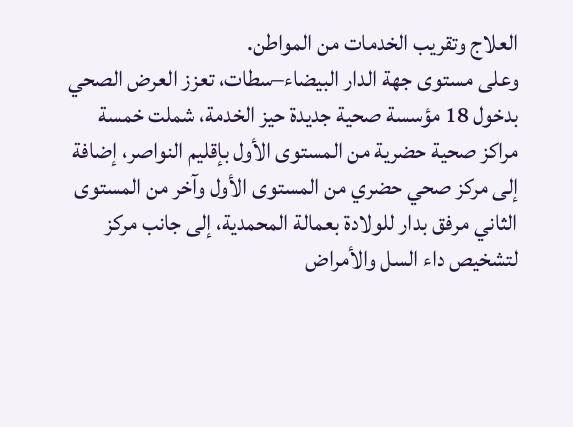العلاج وتقريب الخدمات من المواطن.
وعلى مستوى جهة الدار البيضاء–سطات، تعزز العرض الصحي بدخول 18 مؤسسة صحية جديدة حيز الخدمة، شملت خمسة مراكز صحية حضرية من المستوى الأول بإقليم النواصر، إضافة إلى مركز صحي حضري من المستوى الأول وآخر من المستوى الثاني مرفق بدار للولادة بعمالة المحمدية، إلى جانب مركز لتشخيص داء السل والأمراض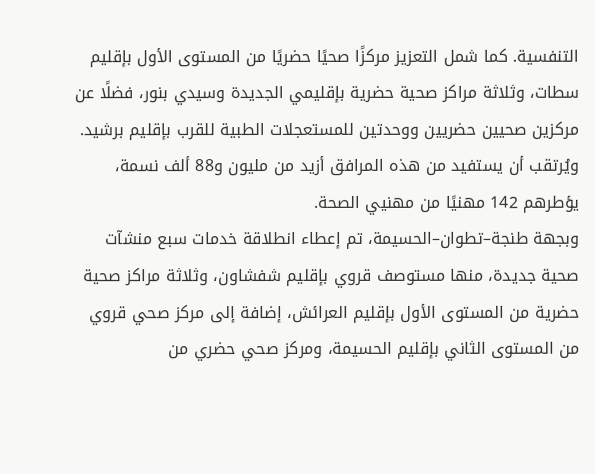التنفسية. كما شمل التعزيز مركزًا صحيًا حضريًا من المستوى الأول بإقليم سطات، وثلاثة مراكز صحية حضرية بإقليمي الجديدة وسيدي بنور، فضلًا عن مركزين صحيين حضريين ووحدتين للمستعجلات الطبية للقرب بإقليم برشيد. ويُرتقب أن يستفيد من هذه المرافق أزيد من مليون و88 ألف نسمة، يؤطرهم 142 مهنيًا من مهنيي الصحة.
وبجهة طنجة–تطوان–الحسيمة، تم إعطاء انطلاقة خدمات سبع منشآت صحية جديدة، منها مستوصف قروي بإقليم شفشاون، وثلاثة مراكز صحية حضرية من المستوى الأول بإقليم العرائش، إضافة إلى مركز صحي قروي من المستوى الثاني بإقليم الحسيمة، ومركز صحي حضري من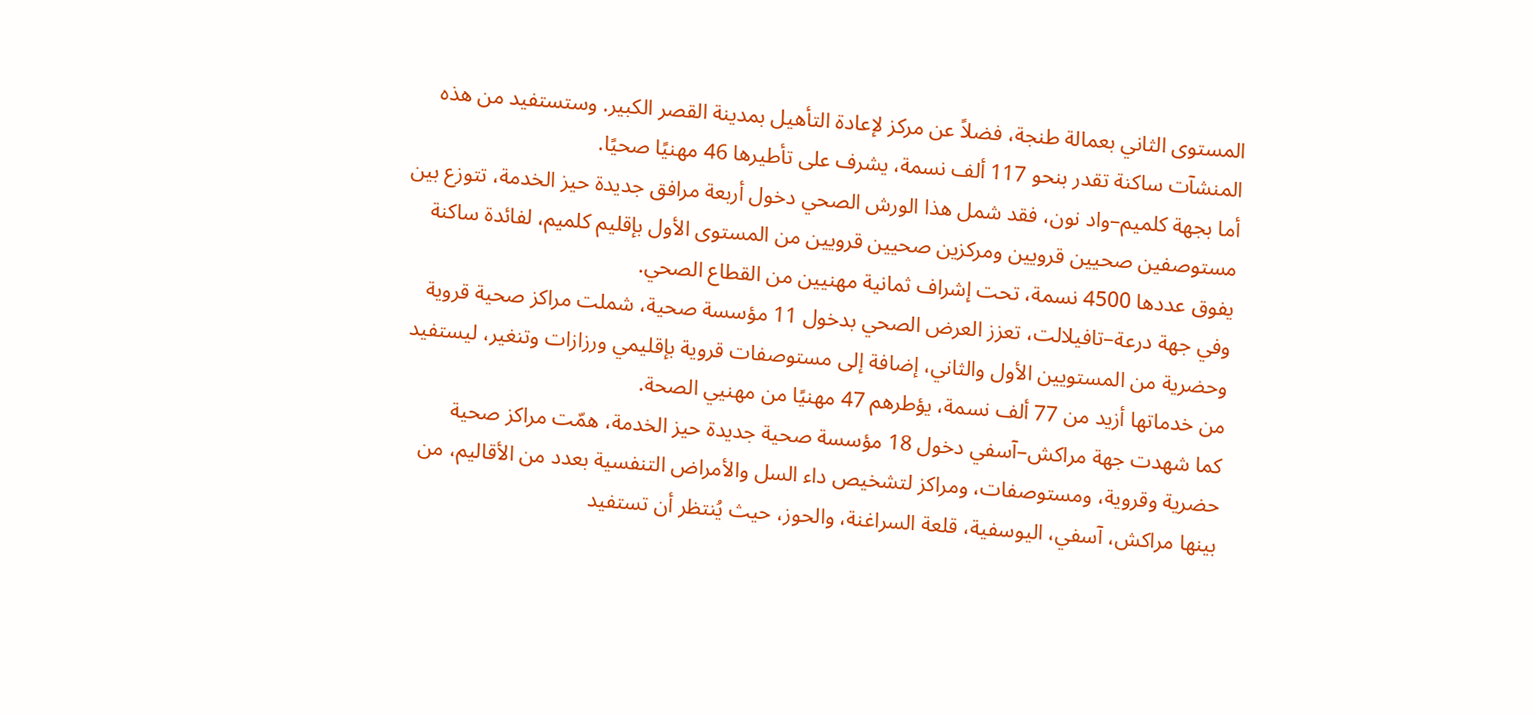المستوى الثاني بعمالة طنجة، فضلاً عن مركز لإعادة التأهيل بمدينة القصر الكبير. وستستفيد من هذه المنشآت ساكنة تقدر بنحو 117 ألف نسمة، يشرف على تأطيرها 46 مهنيًا صحيًا.
أما بجهة كلميم–واد نون، فقد شمل هذا الورش الصحي دخول أربعة مرافق جديدة حيز الخدمة، تتوزع بين مستوصفين صحيين قرويين ومركزين صحيين قرويين من المستوى الأول بإقليم كلميم، لفائدة ساكنة يفوق عددها 4500 نسمة، تحت إشراف ثمانية مهنيين من القطاع الصحي.
وفي جهة درعة–تافيلالت، تعزز العرض الصحي بدخول 11 مؤسسة صحية، شملت مراكز صحية قروية وحضرية من المستويين الأول والثاني، إضافة إلى مستوصفات قروية بإقليمي ورزازات وتنغير، ليستفيد من خدماتها أزيد من 77 ألف نسمة، يؤطرهم 47 مهنيًا من مهنيي الصحة.
كما شهدت جهة مراكش–آسفي دخول 18 مؤسسة صحية جديدة حيز الخدمة، همّت مراكز صحية حضرية وقروية، ومستوصفات، ومراكز لتشخيص داء السل والأمراض التنفسية بعدد من الأقاليم، من بينها مراكش، آسفي، اليوسفية، قلعة السراغنة، والحوز، حيث يُنتظر أن تستفيد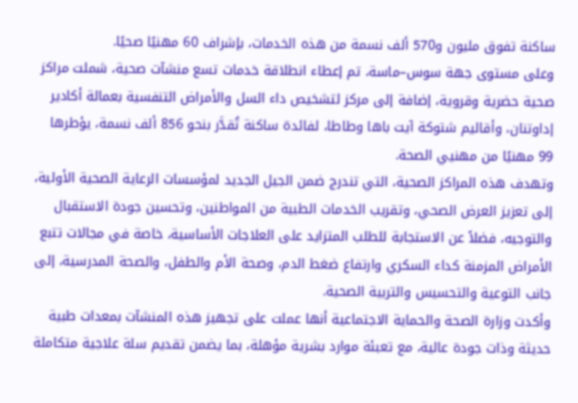ساكنة تفوق مليون و570 ألف نسمة من هذه الخدمات، بإشراف 60 مهنيًا صحيًا.
وعلى مستوى جهة سوس–ماسة، تم إعطاء انطلاقة خدمات تسع منشآت صحية، شملت مراكز صحية حضرية وقروية، إضافة إلى مركز لتشخيص داء السل والأمراض التنفسية بعمالة أكادير إداوتنان، وأقاليم شتوكة آيت باها وطاطا، لفائدة ساكنة تُقدَّر بنحو 856 ألف نسمة، يؤطرها 99 مهنيًا من مهنيي الصحة.
وتهدف هذه المراكز الصحية، التي تندرج ضمن الجيل الجديد لمؤسسات الرعاية الصحية الأولية، إلى تعزيز العرض الصحي، وتقريب الخدمات الطبية من المواطنين، وتحسين جودة الاستقبال والتوجيه، فضلاً عن الاستجابة للطلب المتزايد على العلاجات الأساسية، خاصة في مجالات تتبع الأمراض المزمنة كداء السكري وارتفاع ضغط الدم، وصحة الأم والطفل، والصحة المدرسية، إلى جانب التوعية والتحسيس والتربية الصحية.
وأكدت وزارة الصحة والحماية الاجتماعية أنها عملت على تجهيز هذه المنشآت بمعدات طبية حديثة وذات جودة عالية، مع تعبئة موارد بشرية مؤهلة، بما يضمن تقديم سلة علاجية متكاملة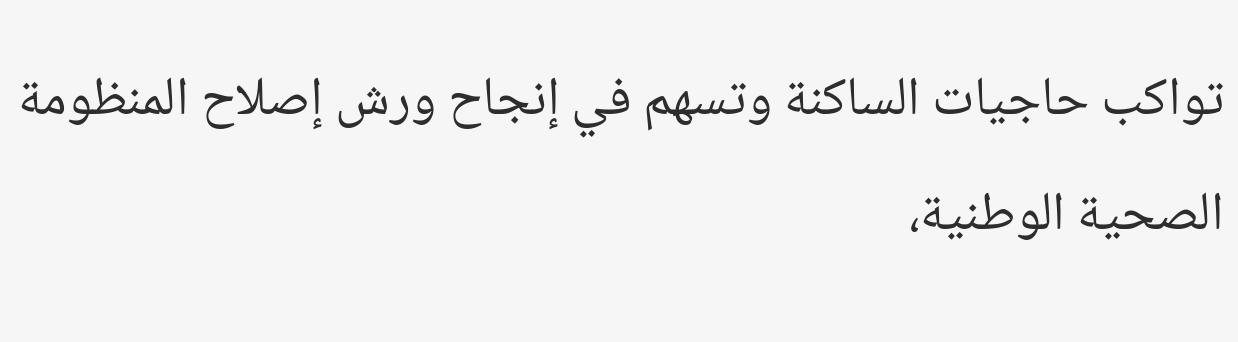تواكب حاجيات الساكنة وتسهم في إنجاح ورش إصلاح المنظومة الصحية الوطنية،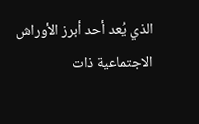الذي يُعد أحد أبرز الأوراش الاجتماعية ذات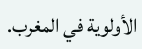الأولوية في المغرب.